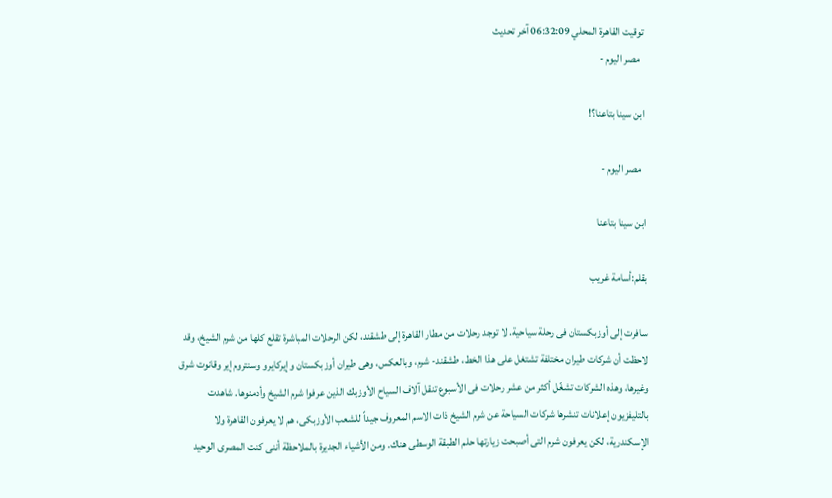توقيت القاهرة المحلي 06:32:09 آخر تحديث
  مصر اليوم -

ابن سينا بتاعنا؟!

  مصر اليوم -

ابن سينا بتاعنا

بقلم:أسامة غريب

سافرت إلى أوزبكستان فى رحلة سياحية. لا توجد رحلات من مطار القاهرة إلى طشقند، لكن الرحلات المباشرة تقلع كلها من شرم الشيخ، وقد لاحظت أن شركات طيران مختلفة تشتغل على هذا الخط، طشقند- شرم، وبالعكس، وهى طيران أوزبكستان وإيركايرو وسنتروم إير وقانوت شرق وغيرها، وهذه الشركات تشغّل أكثر من عشر رحلات فى الأسبوع تنقل آلاف السياح الأوزبك الذين عرفوا شرم الشيخ وأدمنوها. شاهدت بالتليفزيون إعلانات تنشرها شركات السياحة عن شرم الشيخ ذات الاسم المعروف جيداً للشعب الأوزبكى، هم لا يعرفون القاهرة ولا الإسكندرية، لكن يعرفون شرم التى أصبحت زيارتها حلم الطبقة الوسطى هناك. ومن الأشياء الجديرة بالملاحظة أننى كنت المصرى الوحيد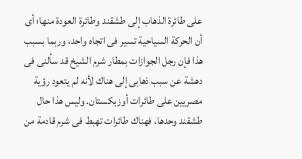على طائرة الذهاب إلى طشقند وطائرة العودة منها؛ أى أن الحركة السياحية تسير فى اتجاه واحد، وربما بسبب هذا فإن رجل الجوازات بمطار شرم الشيخ قد سألنى فى دهشة عن سبب ذهابى إلى هناك لأنه لم يتعود رؤية مصريين على طائرات أوزبكستان. وليس هذا حال طشقند وحدها، فهناك طائرات تهبط فى شرم قادمة من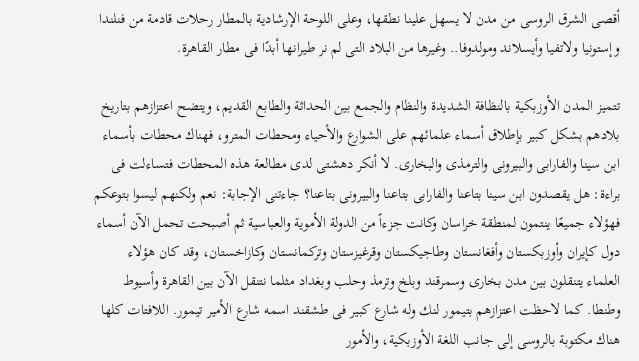أقصى الشرق الروسى من مدن لا يسهل علينا نطقها، وعلى اللوحة الإرشادية بالمطار رحلات قادمة من فنلندا وإستونيا ولاتفيا وأيسلاند ومولدوفا.. وغيرها من البلاد التى لم نر طيرانها أبدًا فى مطار القاهرة.

تتميز المدن الأوزبكية بالنظافة الشديدة والنظام والجمع بين الحداثة والطابع القديم، ويتضح اعتزازهم بتاريخ بلادهم بشكل كبير بإطلاق أسماء علمائهم على الشوارع والأحياء ومحطات المترو، فهناك محطات بأسماء ابن سينا والفارابى والبيرونى والترمذى والبخارى. لا أنكر دهشتى لدى مطالعة هذه المحطات فتساءلت فى براءة: هل يقصدون ابن سينا بتاعنا والفارابى بتاعنا والبيرونى بتاعنا؟ جاءتنى الإجابة: نعم ولكنهم ليسوا بتوعكم فهؤلاء جميعًا ينتمون لمنطقة خراسان وكانت جزءاً من الدولة الأموية والعباسية ثم أصبحت تحمل الآن أسماء دول كإيران وأوزبكستان وأفغانستان وطاجيكستان وقرغيزستان وتركمانستان وكازاخستان، وقد كان هؤلاء العلماء يتنقلون بين مدن بخارى وسمرقند وبلخ وترمذ وحلب وبغداد مثلما نتنقل الآن بين القاهرة وأسيوط وطنطا. كما لاحظت اعتزازهم بتيمور لنك وله شارع كبير فى طشقند اسمه شارع الأمير تيمور. اللافتات كلها هناك مكتوبة بالروسى إلى جانب اللغة الأوزبكية، والأمور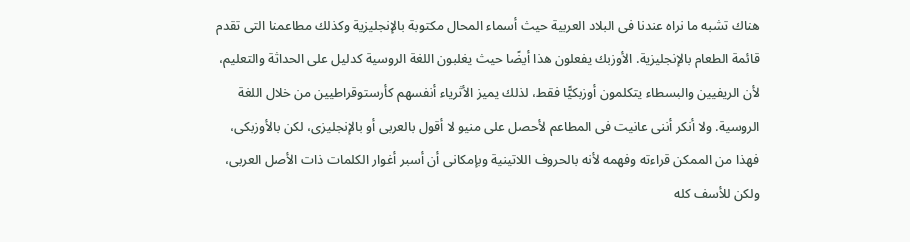هناك تشبه ما نراه عندنا فى البلاد العربية حيث أسماء المحال مكتوبة بالإنجليزية وكذلك مطاعمنا التى تقدم قائمة الطعام بالإنجليزية. الأوزبك يفعلون هذا أيضًا حيث يغلبون اللغة الروسية كدليل على الحداثة والتعليم، لأن الريفيين والبسطاء يتكلمون أوزبكيًّا فقط، لذلك يميز الأثرياء أنفسهم كأرستوقراطيين من خلال اللغة الروسية. ولا أنكر أننى عانيت فى المطاعم لأحصل على منيو لا أقول بالعربى أو بالإنجليزى، لكن بالأوزبكى، فهذا من الممكن قراءته وفهمه لأنه بالحروف اللاتينية وبإمكانى أن أسبر أغوار الكلمات ذات الأصل العربى، ولكن للأسف كله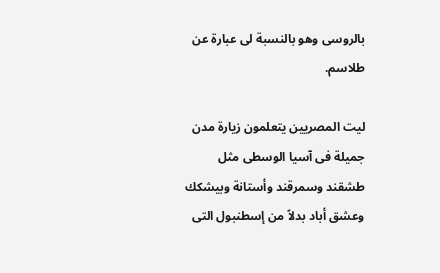بالروسى وهو بالنسبة لى عبارة عن طلاسم.

ليت المصريين يتعلمون زيارة مدن جميلة فى آسيا الوسطى مثل طشقند وسمرقند وأستانة وبيشكك وعشق أباد بدلاً من إسطنبول التى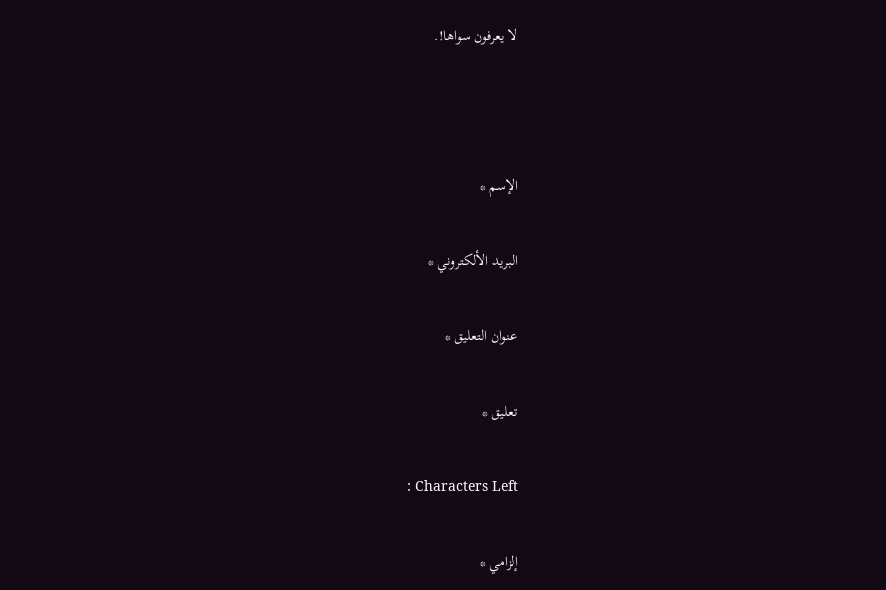لا يعرفون سواها!.



الإسم *

البريد الألكتروني *

عنوان التعليق *

تعليق *

: Characters Left

إلزامي *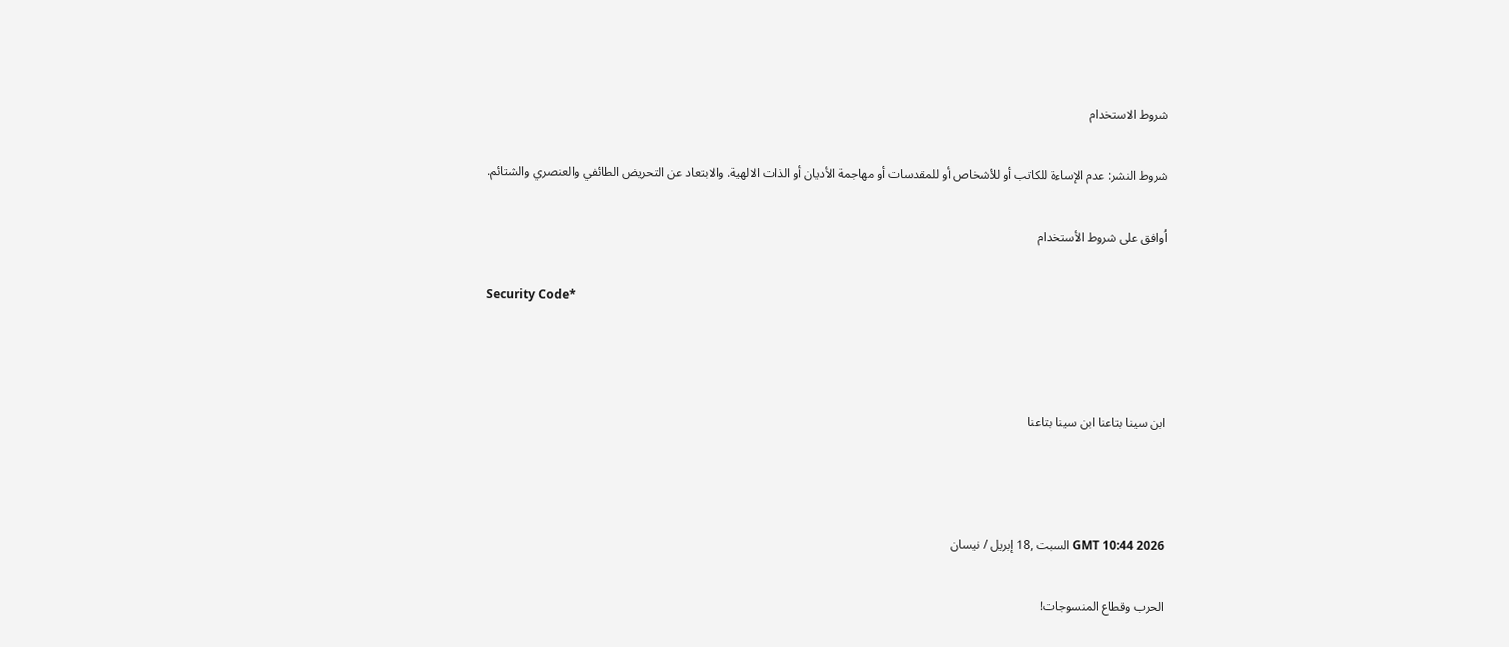شروط الاستخدام

شروط النشر: عدم الإساءة للكاتب أو للأشخاص أو للمقدسات أو مهاجمة الأديان أو الذات الالهية. والابتعاد عن التحريض الطائفي والعنصري والشتائم.

اُوافق على شروط الأستخدام

Security Code*



ابن سينا بتاعنا ابن سينا بتاعنا



GMT 10:44 2026 السبت ,18 إبريل / نيسان

الحرب وقطاع المنسوجات!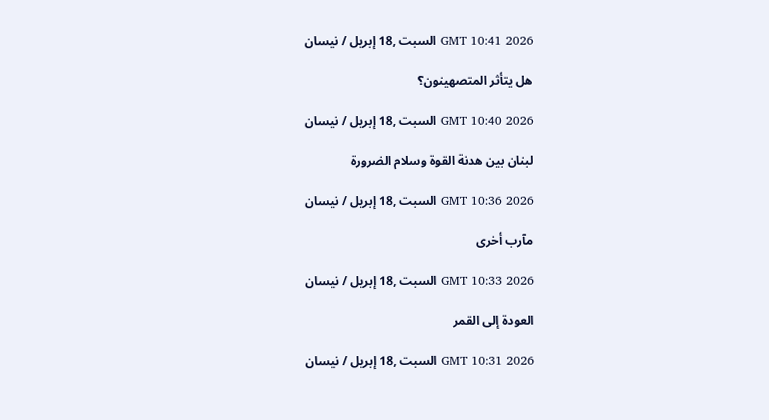GMT 10:41 2026 السبت ,18 إبريل / نيسان

هل يتأثر المتصهينون؟

GMT 10:40 2026 السبت ,18 إبريل / نيسان

لبنان بين هدنة القوة وسلام الضرورة

GMT 10:36 2026 السبت ,18 إبريل / نيسان

مآرب أخرى

GMT 10:33 2026 السبت ,18 إبريل / نيسان

العودة إلى القمر

GMT 10:31 2026 السبت ,18 إبريل / نيسان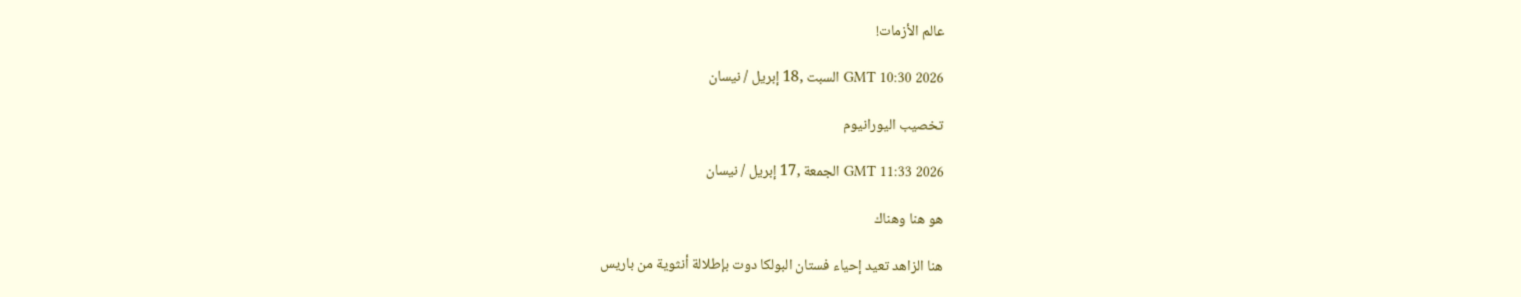عالم الأزمات!

GMT 10:30 2026 السبت ,18 إبريل / نيسان

تخصيب اليورانيوم

GMT 11:33 2026 الجمعة ,17 إبريل / نيسان

هو هنا وهناك

هنا الزاهد تعيد إحياء فستان البولكا دوت بإطلالة أنثوية من باريس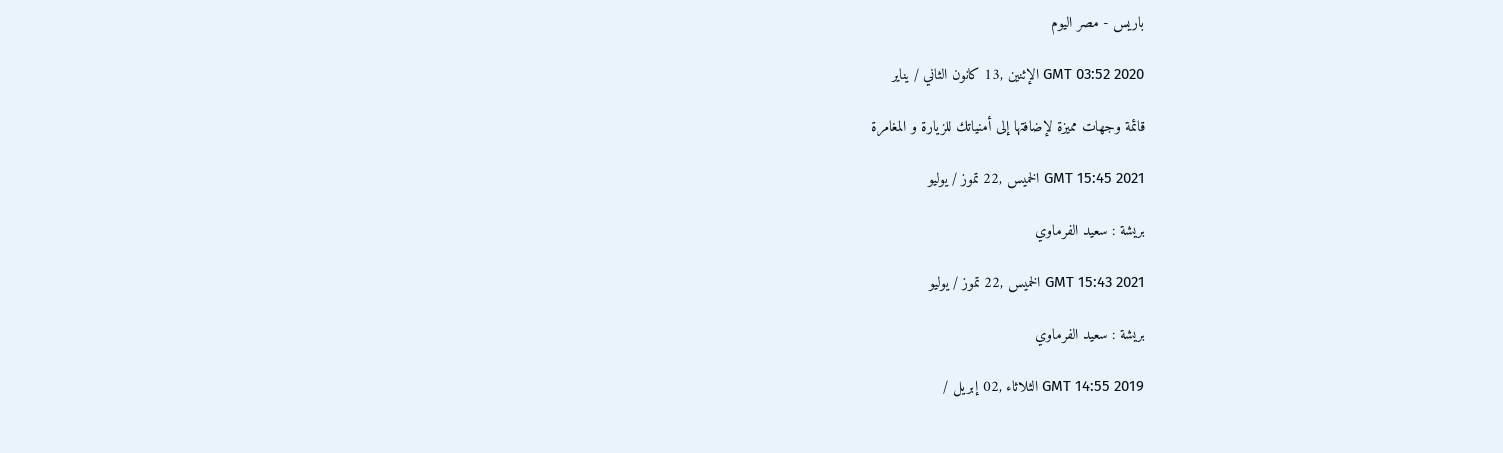باريس - مصر اليوم

GMT 03:52 2020 الإثنين ,13 كانون الثاني / يناير

قائمة وجهات مميزة لإضافتها إلى أمنياتك للزيارة و المغامرة

GMT 15:45 2021 الخميس ,22 تموز / يوليو

بريشة : سعيد الفرماوي

GMT 15:43 2021 الخميس ,22 تموز / يوليو

بريشة : سعيد الفرماوي

GMT 14:55 2019 الثلاثاء ,02 إبريل /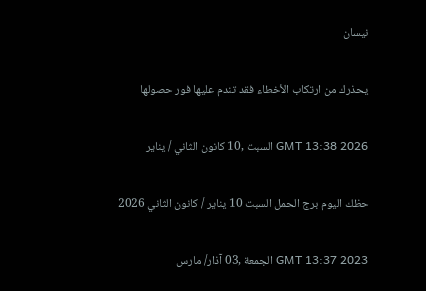نيسان

يحذرك من ارتكاب الأخطاء فقد تندم عليها فور حصولها

GMT 13:38 2026 السبت ,10 كانون الثاني / يناير

حظك اليوم برج الحمل السبت 10 يناير / كانون الثاني 2026

GMT 13:37 2023 الجمعة ,03 آذار/ مارس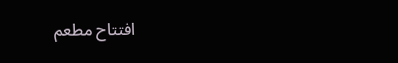افتتاح مطعم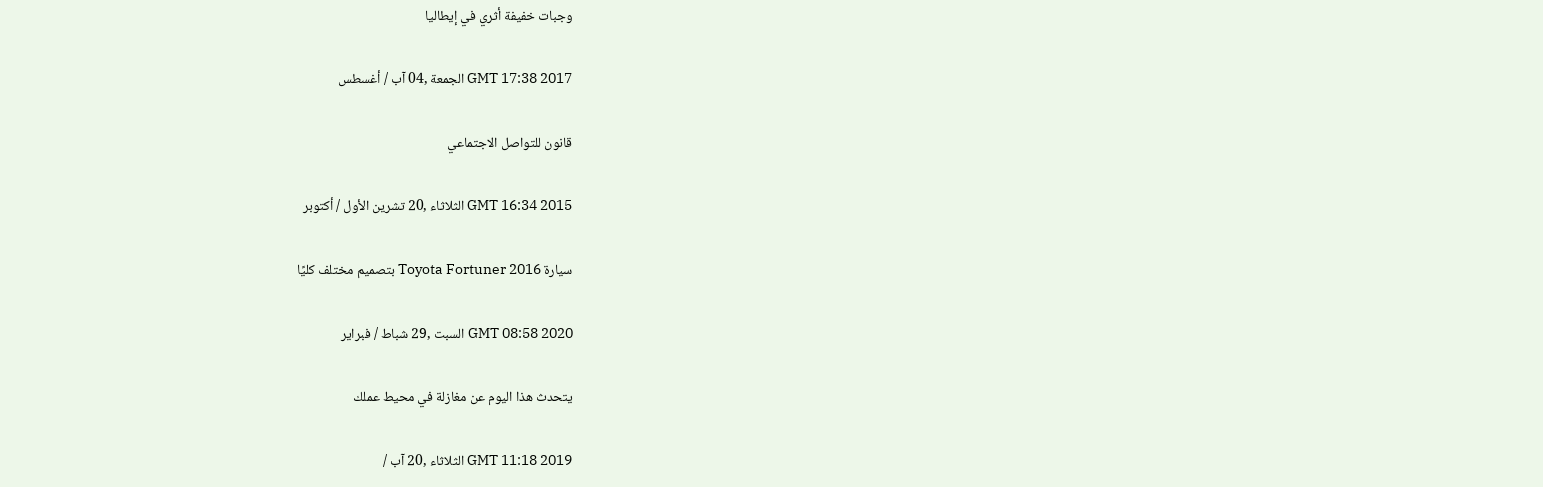وجبات خفيفة أثري في إيطاليا

GMT 17:38 2017 الجمعة ,04 آب / أغسطس

قانون للتواصل الاجتماعي

GMT 16:34 2015 الثلاثاء ,20 تشرين الأول / أكتوبر

سيارة Toyota Fortuner 2016 بتصميم مختلف كليًا

GMT 08:58 2020 السبت ,29 شباط / فبراير

يتحدث هذا اليوم عن مغازلة في محيط عملك

GMT 11:18 2019 الثلاثاء ,20 آب /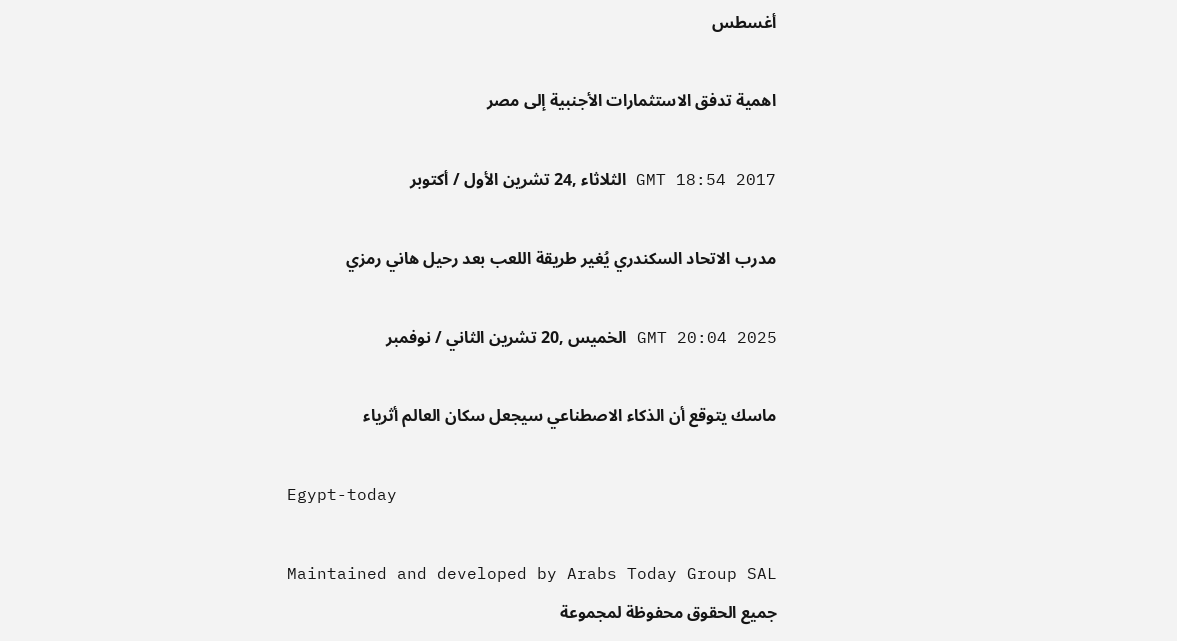أغسطس

اهمية تدفق الاستثمارات الأجنبية إلى مصر

GMT 18:54 2017 الثلاثاء ,24 تشرين الأول / أكتوبر

مدرب الاتحاد السكندري يُغير طريقة اللعب بعد رحيل هاني رمزي

GMT 20:04 2025 الخميس ,20 تشرين الثاني / نوفمبر

ماسك يتوقع أن الذكاء الاصطناعي سيجعل سكان العالم أثرياء

Egypt-today

Maintained and developed by Arabs Today Group SAL
جميع الحقوق محفوظة لمجموعة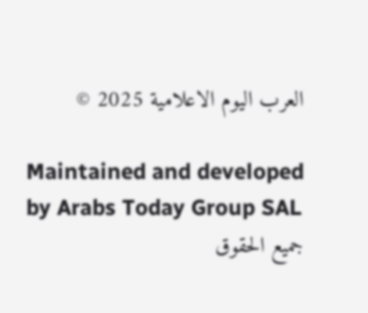العرب اليوم الاعلامية 2025 ©

Maintained and developed by Arabs Today Group SAL
جميع الحقوق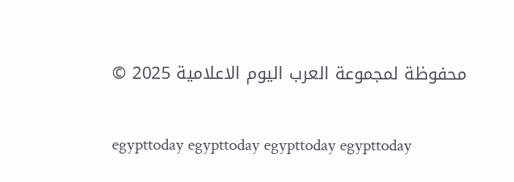محفوظة لمجموعة العرب اليوم الاعلامية 2025 ©

egypttoday egypttoday egypttoday egypttoday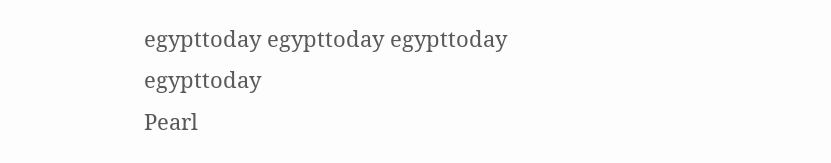egypttoday egypttoday egypttoday
egypttoday
Pearl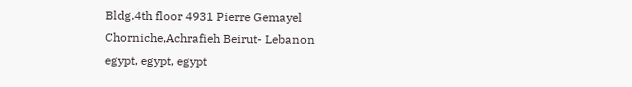Bldg.4th floor 4931 Pierre Gemayel Chorniche,Achrafieh Beirut- Lebanon
egypt, egypt, egypt